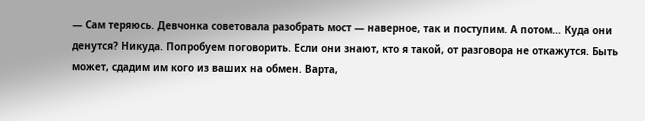— Сам теряюсь. Девчонка советовала разобрать мост — наверное, так и поступим. А потом… Куда они денутся? Никуда. Попробуем поговорить. Если они знают, кто я такой, от разговора не откажутся. Быть может, сдадим им кого из ваших на обмен. Варта,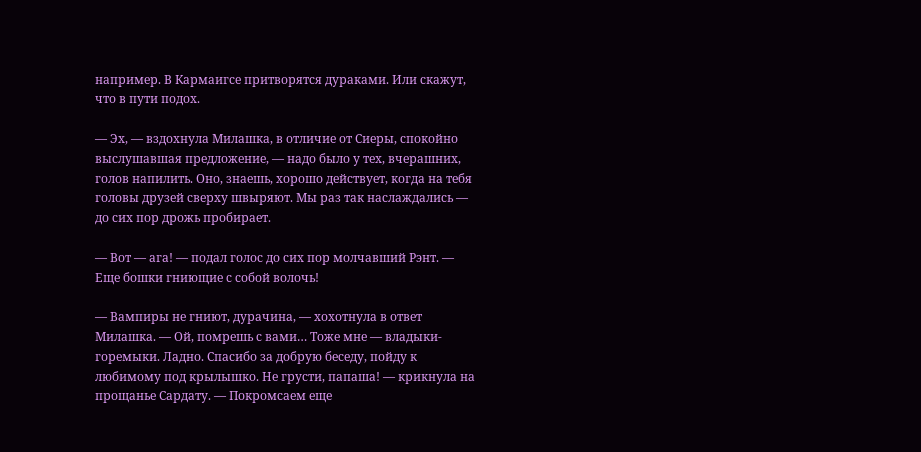например. В Кармаигсе притворятся дураками. Или скажут, что в пути подох.

— Эх, — вздохнула Милашка, в отличие от Сиеры, спокойно выслушавшая предложение, — надо было у тех, вчерашних, голов напилить. Оно, знаешь, хорошо действует, когда на тебя головы друзей сверху швыряют. Мы раз так наслаждались — до сих пор дрожь пробирает.

— Вот — ага! — подал голос до сих пор молчавший Рэнт. — Еще бошки гниющие с собой волочь!

— Вампиры не гниют, дурачина, — хохотнула в ответ Милашка. — Ой, помрешь с вами… Тоже мне — владыки-горемыки. Ладно. Спасибо за добрую беседу, пойду к любимому под крылышко. Не грусти, папаша! — крикнула на прощанье Сардату. — Покромсаем еще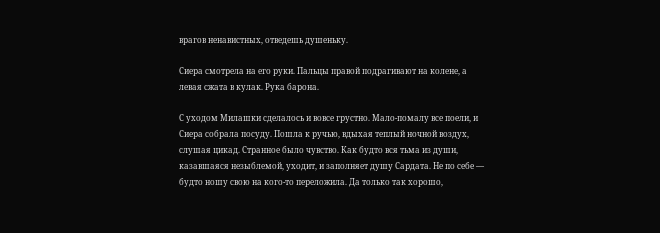врагов ненавистных, отведешь душеньку.

Сиера смотрела на его руки. Пальцы правой подрагивают на колене, а левая сжата в кулак. Рука барона.

С уходом Милашки сделалось и вовсе грустно. Мало-помалу все поели, и Сиера собрала посуду. Пошла к ручью, вдыхая теплый ночной воздух, слушая цикад. Странное было чувство. Как будто вся тьма из души, казавшаяся незыблемой, уходит, и заполняет душу Сардата. Не по себе — будто ношу свою на кого-то переложила. Да только так хорошо,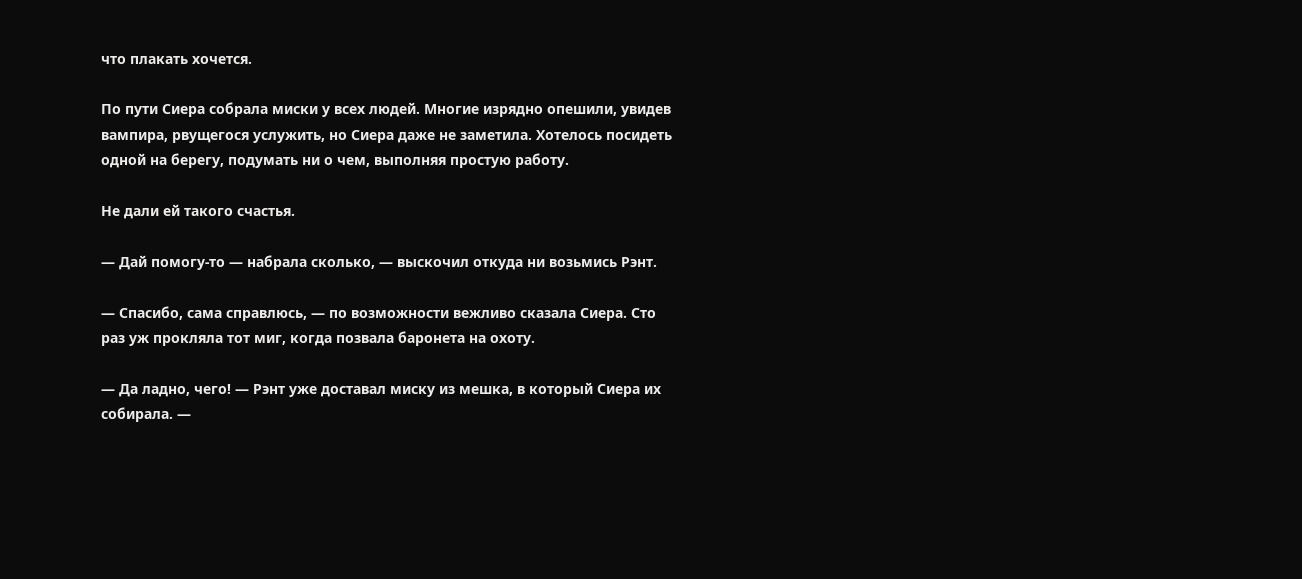что плакать хочется.

По пути Сиера собрала миски у всех людей. Многие изрядно опешили, увидев вампира, рвущегося услужить, но Сиера даже не заметила. Хотелось посидеть одной на берегу, подумать ни о чем, выполняя простую работу.

Не дали ей такого счастья.

— Дай помогу-то — набрала сколько, — выскочил откуда ни возьмись Рэнт.

— Спасибо, сама справлюсь, — по возможности вежливо сказала Сиера. Сто раз уж прокляла тот миг, когда позвала баронета на охоту.

— Да ладно, чего! — Рэнт уже доставал миску из мешка, в который Сиера их собирала. —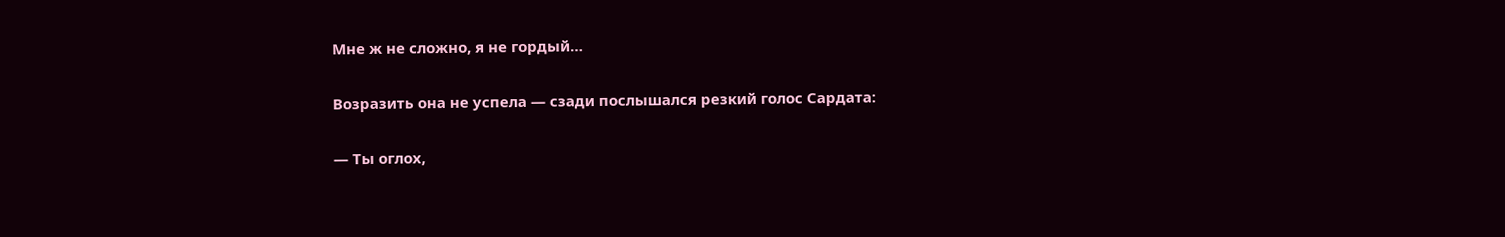Мне ж не сложно, я не гордый…

Возразить она не успела — сзади послышался резкий голос Сардата:

— Ты оглох,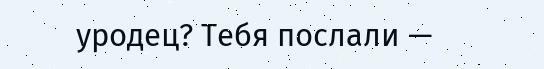уродец? Тебя послали —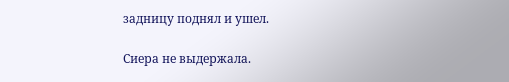задницу поднял и ушел.

Сиера не выдержала.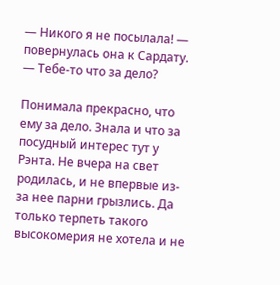— Никого я не посылала! — повернулась она к Сардату. — Тебе-то что за дело?

Понимала прекрасно, что ему за дело. Знала и что за посудный интерес тут у Рэнта. Не вчера на свет родилась, и не впервые из-за нее парни грызлись. Да только терпеть такого высокомерия не хотела и не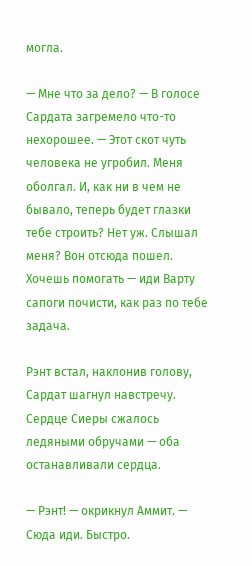могла.

— Мне что за дело? — В голосе Сардата загремело что-то нехорошее. — Этот скот чуть человека не угробил. Меня оболгал. И, как ни в чем не бывало, теперь будет глазки тебе строить? Нет уж. Слышал меня? Вон отсюда пошел. Хочешь помогать — иди Варту сапоги почисти, как раз по тебе задача.

Рэнт встал, наклонив голову, Сардат шагнул навстречу. Сердце Сиеры сжалось ледяными обручами — оба останавливали сердца.

— Рэнт! — окрикнул Аммит. — Сюда иди. Быстро.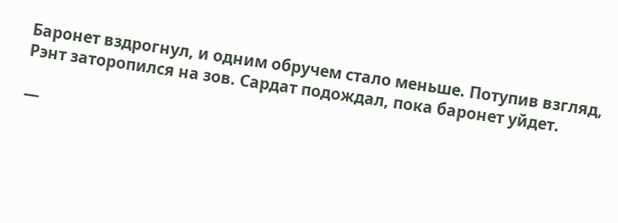Баронет вздрогнул, и одним обручем стало меньше. Потупив взгляд, Рэнт заторопился на зов. Сардат подождал, пока баронет уйдет.

—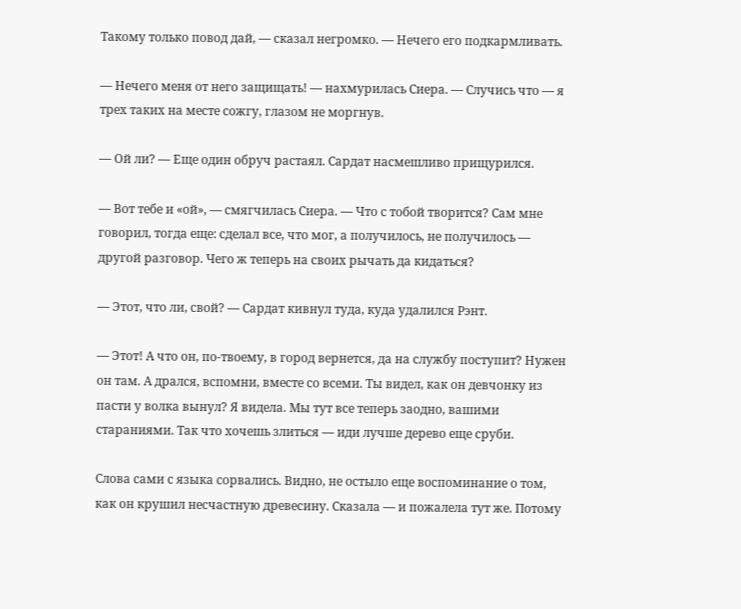Такому только повод дай, — сказал негромко. — Нечего его подкармливать.

— Нечего меня от него защищать! — нахмурилась Сиера. — Случись что — я трех таких на месте сожгу, глазом не моргнув.

— Ой ли? — Еще один обруч растаял. Сардат насмешливо прищурился.

— Вот тебе и «ой», — смягчилась Сиера. — Что с тобой творится? Сам мне говорил, тогда еще: сделал все, что мог, а получилось, не получилось — другой разговор. Чего ж теперь на своих рычать да кидаться?

— Этот, что ли, свой? — Сардат кивнул туда, куда удалился Рэнт.

— Этот! А что он, по-твоему, в город вернется, да на службу поступит? Нужен он там. А дрался, вспомни, вместе со всеми. Ты видел, как он девчонку из пасти у волка вынул? Я видела. Мы тут все теперь заодно, вашими стараниями. Так что хочешь злиться — иди лучше дерево еще сруби.

Слова сами с языка сорвались. Видно, не остыло еще воспоминание о том, как он крушил несчастную древесину. Сказала — и пожалела тут же. Потому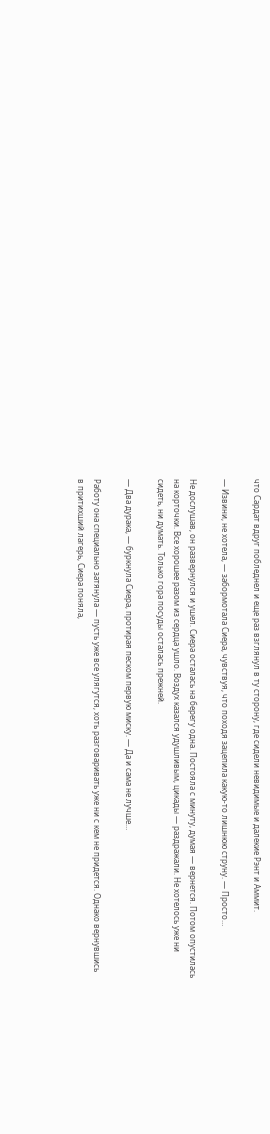что Сардат вдруг побледнел и еще раз взглянул в ту сторону, где сидели невидимые и далекие Рэнт и Аммит.

— Извини, не хотела, — забормотала Сиера, чувствуя, что походя зацепила какую-то лишнюю струну. — Просто…

Не дослушав, он развернулся и ушел. Сиера осталась на берегу одна. Постояла с минуту, думая — вернется. Потом опустилась на корточки. Все хорошее разом из сердца ушло. Воздух казался удушливым, цикады — раздражали. Не хотелось уже ни сидеть, ни думать. Только гора посуды осталась прежней.

— Два дурака, — буркнула Сиера, протирая песком первую миску. — Да и сама не лучше…

Работу она специально затянула — пусть уже все улягутся, хоть разговаривать уже ни с кем не придется. Однако вернувшись в притихший лагерь, Сиера поняла,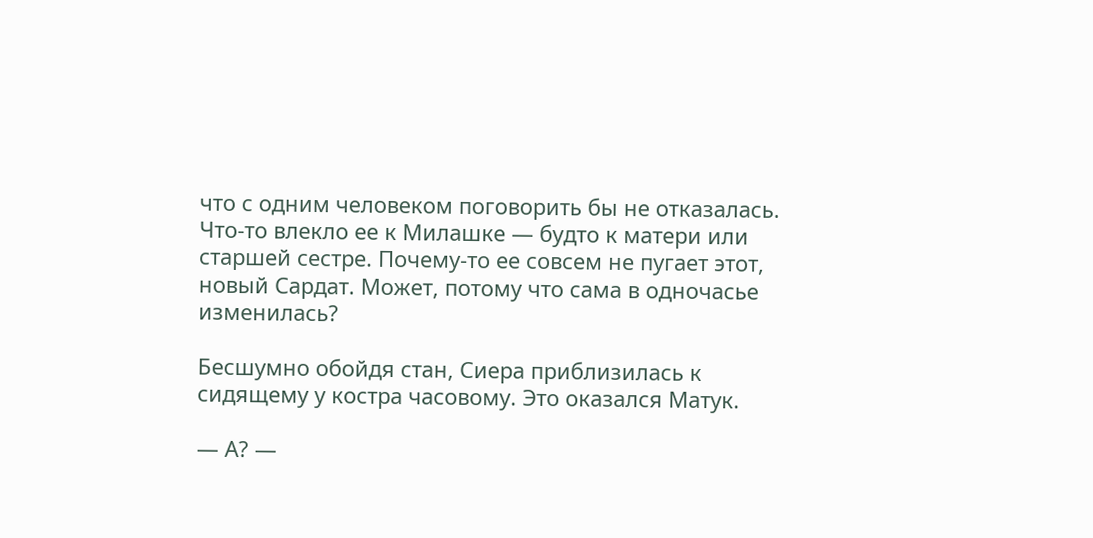что с одним человеком поговорить бы не отказалась. Что-то влекло ее к Милашке — будто к матери или старшей сестре. Почему-то ее совсем не пугает этот, новый Сардат. Может, потому что сама в одночасье изменилась?

Бесшумно обойдя стан, Сиера приблизилась к сидящему у костра часовому. Это оказался Матук.

— А? —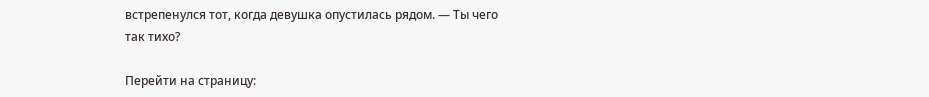встрепенулся тот, когда девушка опустилась рядом. — Ты чего так тихо?

Перейти на страницу: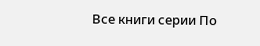Все книги серии По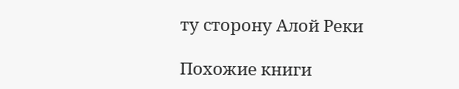ту сторону Алой Реки

Похожие книги